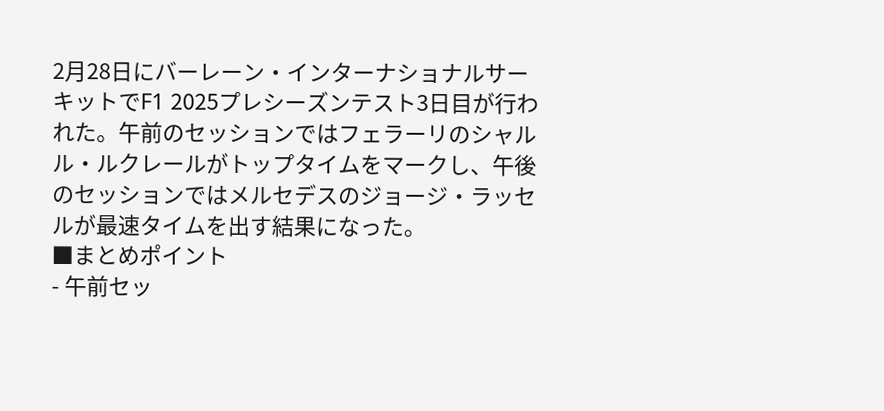2月28日にバーレーン・インターナショナルサーキットでF1 2025プレシーズンテスト3日目が行われた。午前のセッションではフェラーリのシャルル・ルクレールがトップタイムをマークし、午後のセッションではメルセデスのジョージ・ラッセルが最速タイムを出す結果になった。
■まとめポイント
- 午前セッ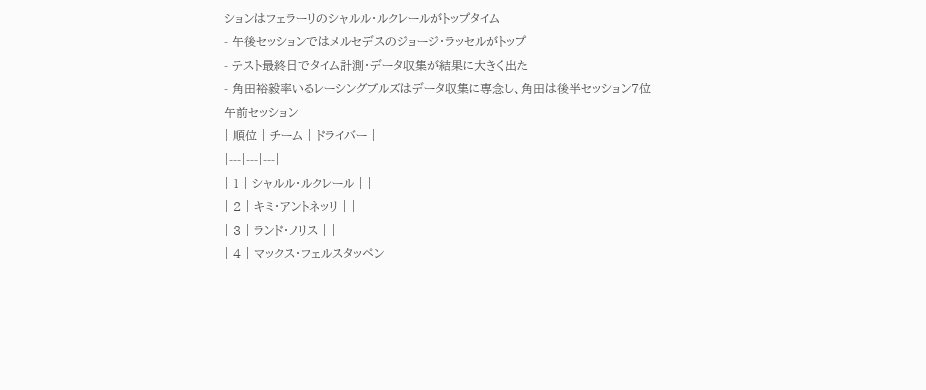ションはフェラーリのシャルル・ルクレールがトップタイム
- 午後セッションではメルセデスのジョージ・ラッセルがトップ
- テスト最終日でタイム計測・データ収集が結果に大きく出た
- 角田裕毅率いるレーシングブルズはデータ収集に専念し、角田は後半セッション7位
午前セッション
| 順位 | チーム | ドライバー |
|---|---|---|
| 1 | シャルル・ルクレール | |
| 2 | キミ・アントネッリ | |
| 3 | ランド・ノリス | |
| 4 | マックス・フェルスタッペン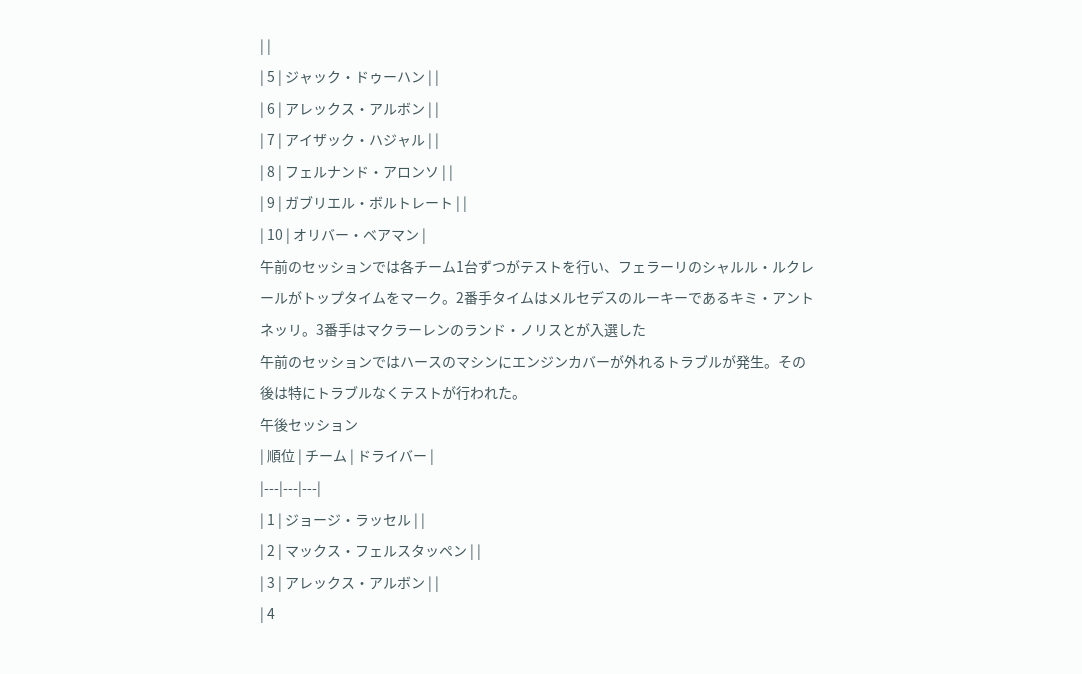| |
| 5 | ジャック・ドゥーハン | |
| 6 | アレックス・アルボン | |
| 7 | アイザック・ハジャル | |
| 8 | フェルナンド・アロンソ | |
| 9 | ガブリエル・ボルトレート | |
| 10 | オリバー・ベアマン |
午前のセッションでは各チーム1台ずつがテストを行い、フェラーリのシャルル・ルクレールがトップタイムをマーク。2番手タイムはメルセデスのルーキーであるキミ・アントネッリ。3番手はマクラーレンのランド・ノリスとが入選した
午前のセッションではハースのマシンにエンジンカバーが外れるトラブルが発生。その後は特にトラブルなくテストが行われた。
午後セッション
| 順位 | チーム | ドライバー |
|---|---|---|
| 1 | ジョージ・ラッセル | |
| 2 | マックス・フェルスタッペン | |
| 3 | アレックス・アルボン | |
| 4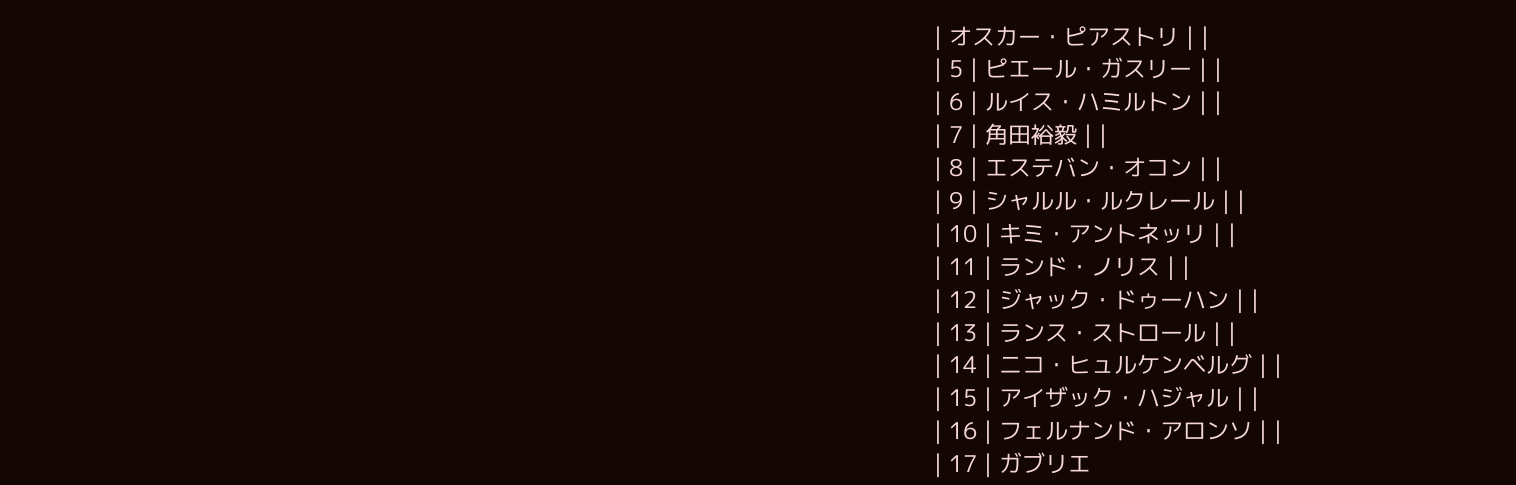| オスカー・ピアストリ | |
| 5 | ピエール・ガスリー | |
| 6 | ルイス・ハミルトン | |
| 7 | 角田裕毅 | |
| 8 | エステバン・オコン | |
| 9 | シャルル・ルクレール | |
| 10 | キミ・アントネッリ | |
| 11 | ランド・ノリス | |
| 12 | ジャック・ドゥーハン | |
| 13 | ランス・ストロール | |
| 14 | ニコ・ヒュルケンベルグ | |
| 15 | アイザック・ハジャル | |
| 16 | フェルナンド・アロンソ | |
| 17 | ガブリエ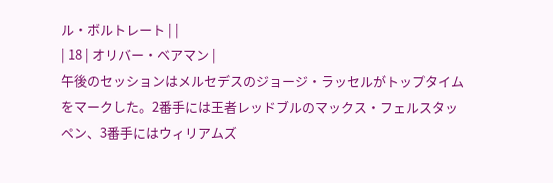ル・ボルトレート | |
| 18 | オリバー・ベアマン |
午後のセッションはメルセデスのジョージ・ラッセルがトップタイムをマークした。2番手には王者レッドブルのマックス・フェルスタッペン、3番手にはウィリアムズ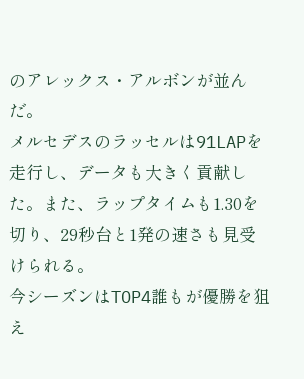のアレックス・アルボンが並んだ。
メルセデスのラッセルは91LAPを走行し、データも大きく貢献した。また、ラップタイムも1.30を切り、29秒台と1発の速さも見受けられる。
今シーズンはTOP4誰もが優勝を狙え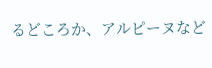るどころか、アルピーヌなど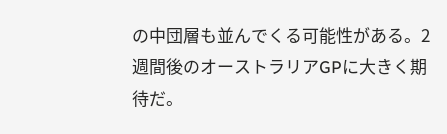の中団層も並んでくる可能性がある。2週間後のオーストラリアGPに大きく期待だ。